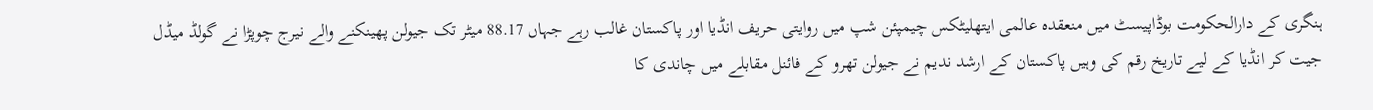ہنگری کے دارالحکومت بوڈاپیسٹ میں منعقدہ عالمی ایتھلیٹکس چیمپئن شپ میں روایتی حریف انڈیا اور پاکستان غالب رہے جہاں 88.17 میٹر تک جیولن پھینکنے والے نیرج چوپڑا نے گولڈ میڈل جیت کر انڈیا کے لیے تاریخ رقم کی وہیں پاکستان کے ارشد ندیم نے جیولن تھرو کے فائنل مقابلے میں چاندی کا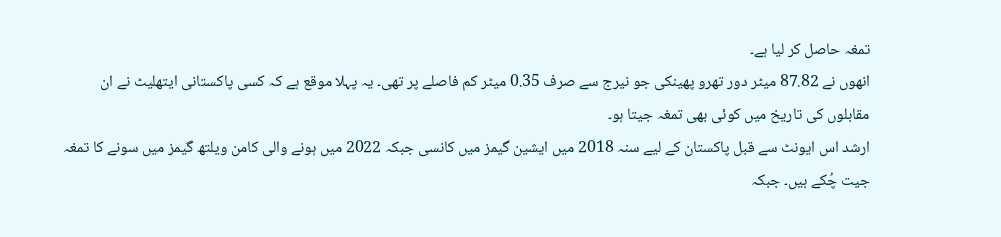تمغہ حاصل کر لیا ہے۔
انھوں نے 87.82 میٹر دور تھرو پھینکی جو نیرج سے صرف 0.35 میٹر کم فاصلے پر تھی۔ یہ پہلا موقع ہے کہ کسی پاکستانی ایتھلیٹ نے ان مقابلوں کی تاریخ میں کوئی بھی تمغہ جیتا ہو۔
ارشد اس ایونٹ سے قبل پاکستان کے لیے سنہ 2018 میں ایشین گیمز میں کانسی جبکہ 2022 میں ہونے والی کامن ویلتھ گیمز میں سونے کا تمغہ جیت چُکے ہیں۔ جبکہ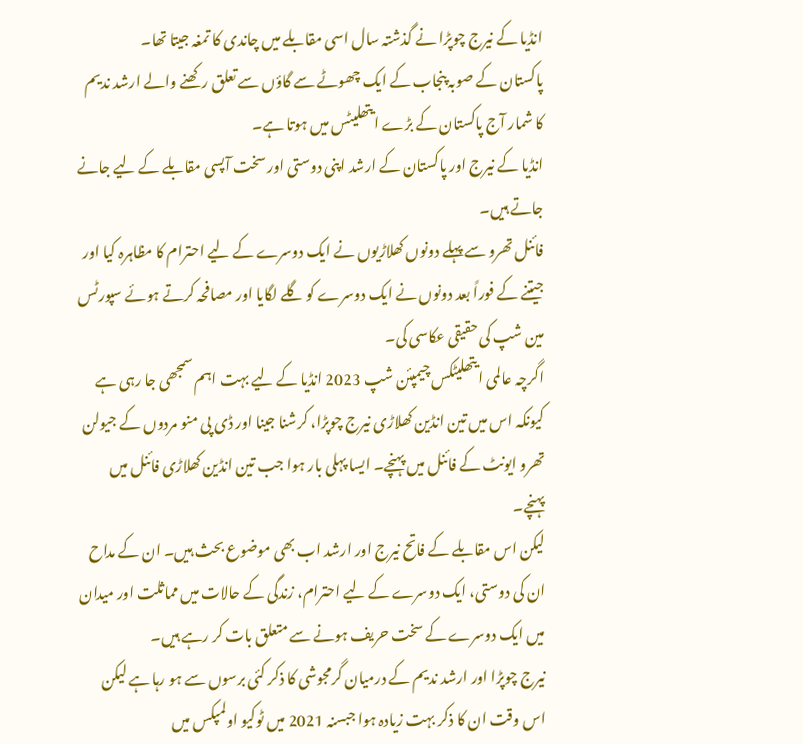انڈیا کے نیرج چوپڑا نے گذشتہ سال اسی مقابلے میں چاندی کا تمغہ جیتا تھا۔
پاکستان کے صوبہ پنجاب کے ایک چھوٹے سے گاؤں سے تعلق رکھنے والے ارشد ندیم کا شمار آج پاکستان کے بڑے ایتھلیٹس میں ہوتا ہے۔
انڈیا کے نیرج اور پاکستان کے ارشد اپنی دوستی اور سخت آپسی مقابلے کے لیے جانے جاتے ہیں۔
فائنل تھرو سے پہلے دونوں کھلاڑیوں نے ایک دوسرے کے لیے احترام کا مظاہرہ کیا اور جیتنے کے فوراً بعد دونوں نے ایک دوسرے کو گلے لگایا اور مصافحہ کرتے ہوئے سپورٹس مین شپ کی حقیقی عکاسی کی۔
اگرچہ عالمی ایتھلیٹکس چیمپئن شپ 2023 انڈیا کے لیے بہت اہم سمجھی جا رہی ہے کیونکہ اس میں تین انڈین کھلاڑی نیرج چوپڑا، کرشنا جینا اور ڈی پی منو مردوں کے جیولن تھرو ایونٹ کے فائنل میں پہنچے۔ ایسا پہلی بار ہوا جب تین انڈین کھلاڑی فائنل میں پہنچے۔
لیکن اس مقابلے کے فاتح نیرج اور ارشد اب بھی موضوع بحث ہیں۔ ان کے مداح ان کی دوستی، ایک دوسرے کے لیے احترام، زندگی کے حالات میں مماثلت اور میدان میں ایک دوسرے کے سخت حریف ہونے سے متعلق بات کر رہے ہیں۔
نیرج چوپڑا اور ارشد ندیم کے درمیان گرمجوشی کا ذکر کئی برسوں سے ہو رہا ہے لیکن اس وقت ان کا ذکر بہت زیادہ ہوا جبسنہ 2021 میں ٹوکیو اولمپکس میں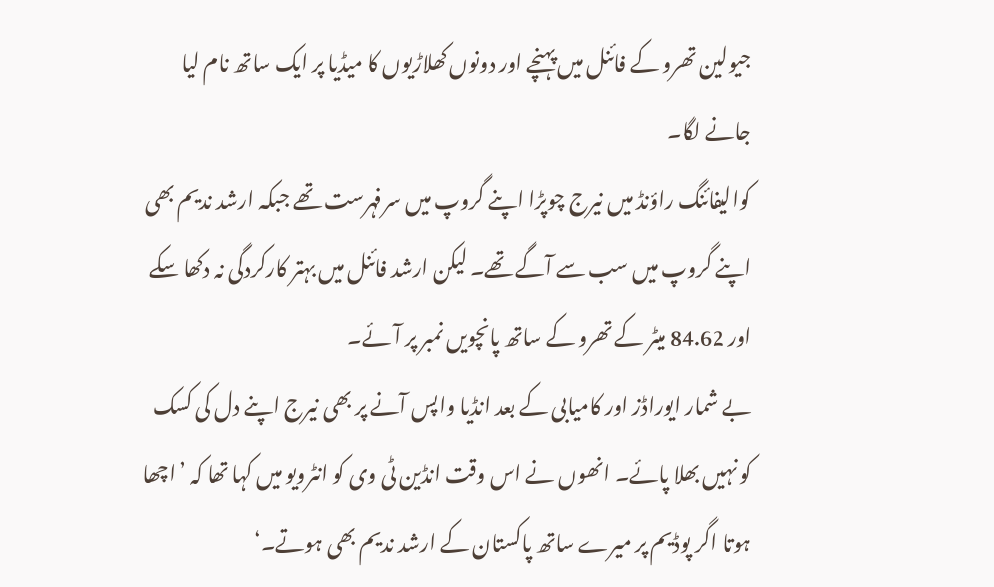جیولین تھرو کے فائنل میں پہنچے اور دونوں کھلاڑیوں کا میڈیا پر ایک ساتھ نام لیا جانے لگا۔
کوالیفائنگ راؤنڈ میں نیرج چوپڑا اپنے گروپ میں سرفہرست تھے جبکہ ارشد ندیم بھی اپنے گروپ میں سب سے آگے تھے۔ لیکن ارشد فائنل میں بہتر کارکردگی نہ دکھا سکے اور 84.62 میٹر کے تھرو کے ساتھ پانچویں نمبر پر آئے۔
بے شمار ایوراڈز اور کامیابی کے بعد انڈیا واپس آنے پر بھی نیرج اپنے دل کی کسک کو نہیں بھلا پائے۔ انھوں نے اس وقت انڈین ٹی وی کو انٹرویو میں کہا تھا کہ ’اچھا ہوتا اگر پوڈیم پر میرے ساتھ پاکستان کے ارشد ندیم بھی ہوتے۔‘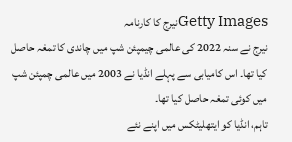Getty Imagesنیرج کا کارنامہ
نیرج نے سنہ 2022 کی عالمی چیمپئن شپ میں چاندی کا تمغہ حاصل کیا تھا۔ اس کامیابی سے پہلے انڈیا نے 2003 میں عالمی چمپئن شپ میں کوئی تمغہ حاصل کیا تھا۔
تاہم، انڈیا کو ایتھلیٹکس میں اپنے نئے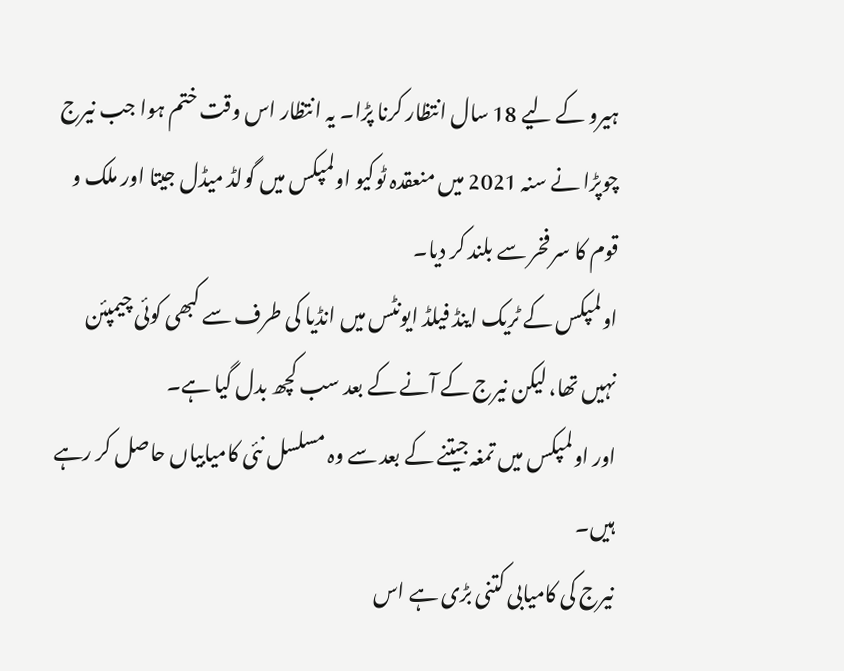ہیرو کے لیے 18 سال انتظار کرنا پڑا۔ یہ انتظار اس وقت ختم ہوا جب نیرج چوپڑا نے سنہ 2021 میں منعقدہ ٹوکیو اولمپکس میں گولڈ میڈل جیتا اور ملک و قوم کا سر فخر سے بلند کر دیا۔
اولمپکس کے ٹریک اینڈ فیلڈ ایونٹس میں انڈیا کی طرف سے کبھی کوئی چیمپئن نہیں تھا، لیکن نیرج کے آنے کے بعد سب کچھ بدل گیا ہے۔
اور اولمپکس میں تمغہ جیتنے کے بعد سے وہ مسلسل نئی کامیابیاں حاصل کر رہے ہیں۔
نیرج کی کامیابی کتنی بڑی ہے اس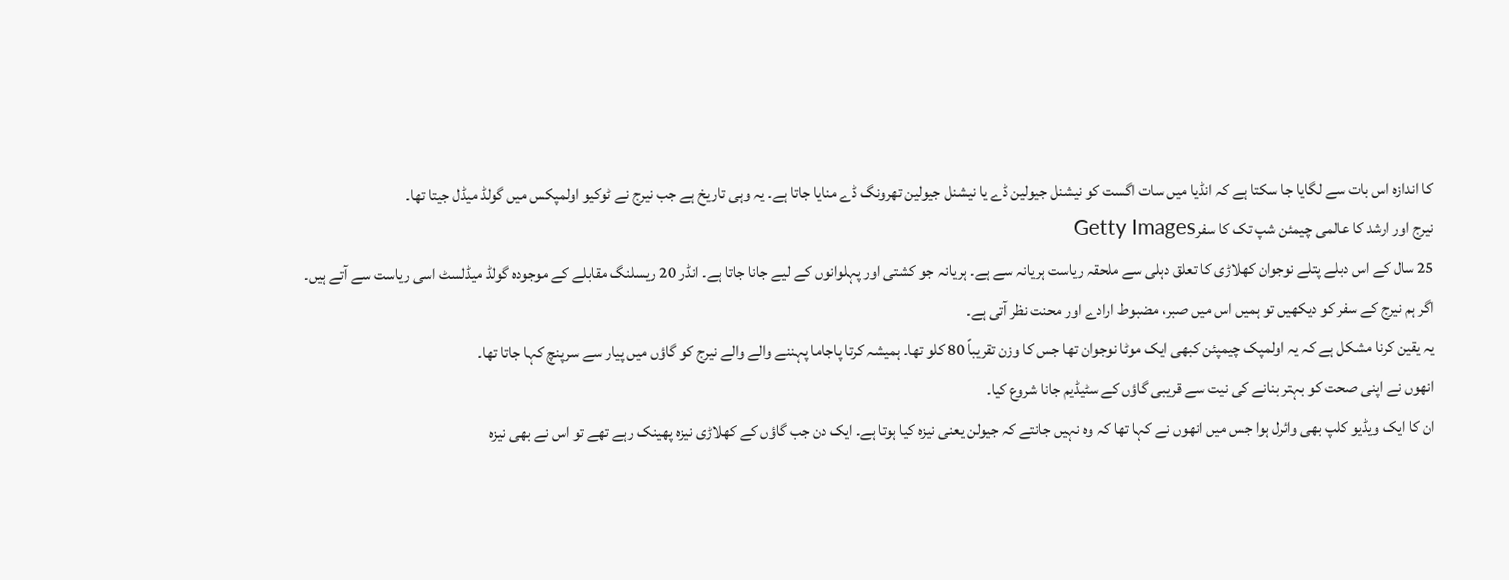کا اندازہ اس بات سے لگایا جا سکتا ہے کہ انڈیا میں سات اگست کو نیشنل جیولین ڈے یا نیشنل جیولین تھرونگ ڈے منایا جاتا ہے۔ یہ وہی تاریخ ہے جب نیرج نے ٹوکیو اولمپکس میں گولڈ میڈل جیتا تھا۔
نیرج اور ارشد کا عالمی چیمئن شپ تک کا سفرGetty Images
25 سال کے اس دبلے پتلے نوجوان کھلاڑی کا تعلق دہلی سے ملحقہ ریاست ہریانہ سے ہے۔ ہریانہ جو کشتی اور پہلوانوں کے لیے جانا جاتا ہے۔ انڈر 20 ریسلنگ مقابلے کے موجودہ گولڈ میڈلسٹ اسی ریاست سے آتے ہیں۔
اگر ہم نیرج کے سفر کو دیکھیں تو ہمیں اس میں صبر، مضبوط ارادے اور محنت نظر آتی ہے۔
یہ یقین کرنا مشکل ہے کہ یہ اولمپک چیمپئن کبھی ایک موٹا نوجوان تھا جس کا وزن تقریباً 80 کلو تھا۔ ہمیشہ کرتا پاجاما پہننے والے والے نیرج کو گاؤں میں پیار سے سرپنچ کہا جاتا تھا۔
انھوں نے اپنی صحت کو بہتر بنانے کی نیت سے قریبی گاؤں کے سٹیڈیم جانا شروع کیا۔
ان کا ایک ویڈیو کلپ بھی وائرل ہوا جس میں انھوں نے کہا تھا کہ وہ نہیں جانتے کہ جیولن یعنی نیزہ کیا ہوتا ہے۔ ایک دن جب گاؤں کے کھلاڑی نیزہ پھینک رہے تھے تو اس نے بھی نیزہ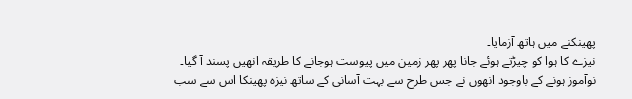پھینکنے میں ہاتھ آزمایا۔
نیزے کا ہوا کو چیڑتے ہوئے جانا پھر پھر زمین میں پیوست ہوجانے کا طریقہ انھیں پسند آ گیا۔
نوآموز ہونے کے باوجود انھوں نے جس طرح سے بہت آسانی کے ساتھ نیزہ پھینکا اس سے سب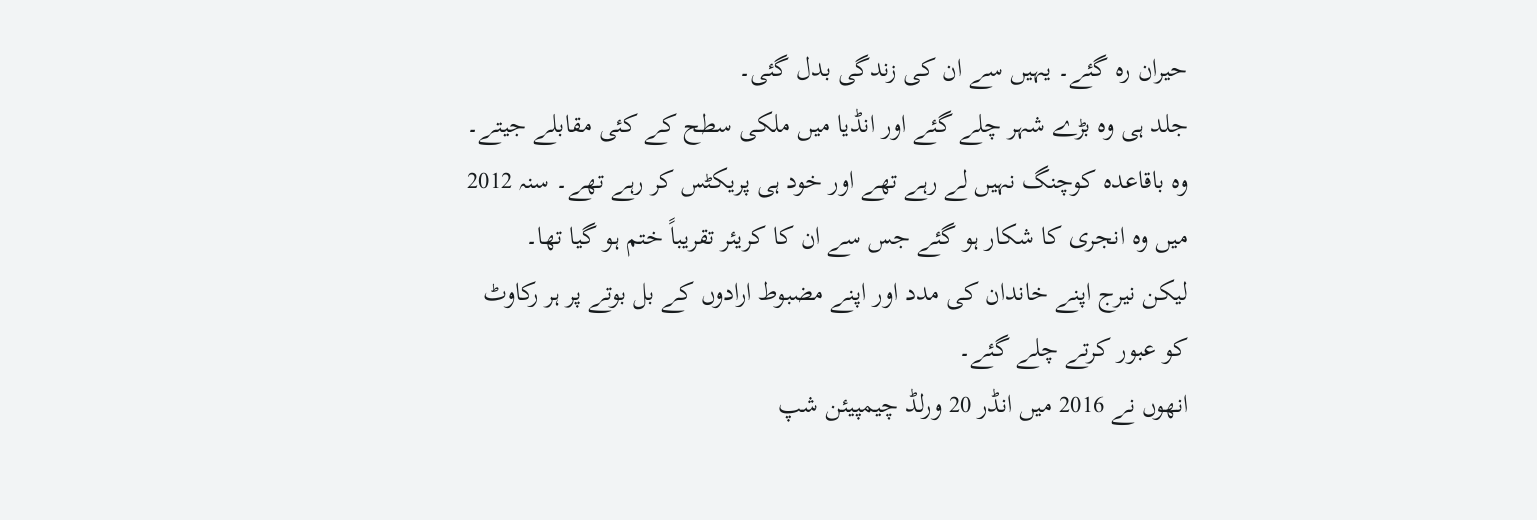حیران رہ گئے۔ یہیں سے ان کی زندگی بدل گئی۔
جلد ہی وہ بڑے شہر چلے گئے اور انڈیا میں ملکی سطح کے کئی مقابلے جیتے۔ وہ باقاعدہ کوچنگ نہیں لے رہے تھے اور خود ہی پریکٹس کر رہے تھے۔ سنہ 2012 میں وہ انجری کا شکار ہو گئے جس سے ان کا کریئر تقریباً ختم ہو گیا تھا۔
لیکن نیرج اپنے خاندان کی مدد اور اپنے مضبوط ارادوں کے بل بوتے پر ہر رکاوٹ کو عبور کرتے چلے گئے۔
انھوں نے 2016 میں انڈر 20 ورلڈ چیمپیئن شپ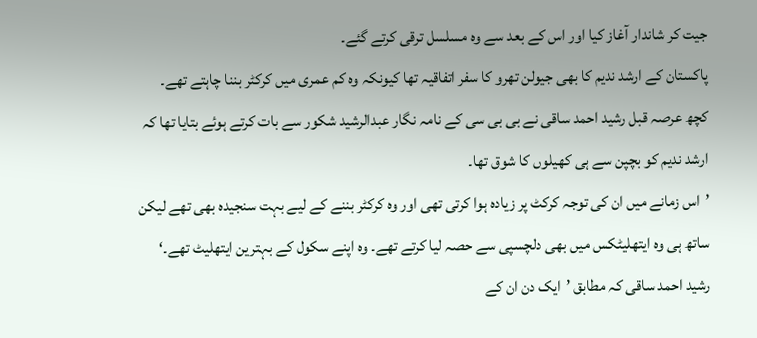جیت کر شاندار آغاز کیا اور اس کے بعد سے وہ مسلسل ترقی کرتے گئے۔
پاکستان کے ارشد ندیم کا بھی جیولن تھرو کا سفر اتفاقیہ تھا کیونکہ وہ کم عمری میں کرکٹر بننا چاہتے تھے۔
کچھ عرصہ قبل رشید احمد ساقی نے بی بی سی کے نامہ نگار عبدالرشید شکور سے بات کرتے ہوئے بتایا تھا کہ ارشد ندیم کو بچپن سے ہی کھیلوں کا شوق تھا۔
’اس زمانے میں ان کی توجہ کرکٹ پر زیادہ ہوا کرتی تھی اور وہ کرکٹر بننے کے لیے بہت سنجیدہ بھی تھے لیکن ساتھ ہی وہ ایتھلیٹکس میں بھی دلچسپی سے حصہ لیا کرتے تھے۔ وہ اپنے سکول کے بہترین ایتھلیٹ تھے۔‘
رشید احمد ساقی کہ مطابق ’ایک دن ان کے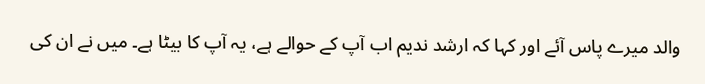والد میرے پاس آئے اور کہا کہ ارشد ندیم اب آپ کے حوالے ہے، یہ آپ کا بیٹا ہے۔ میں نے ان کی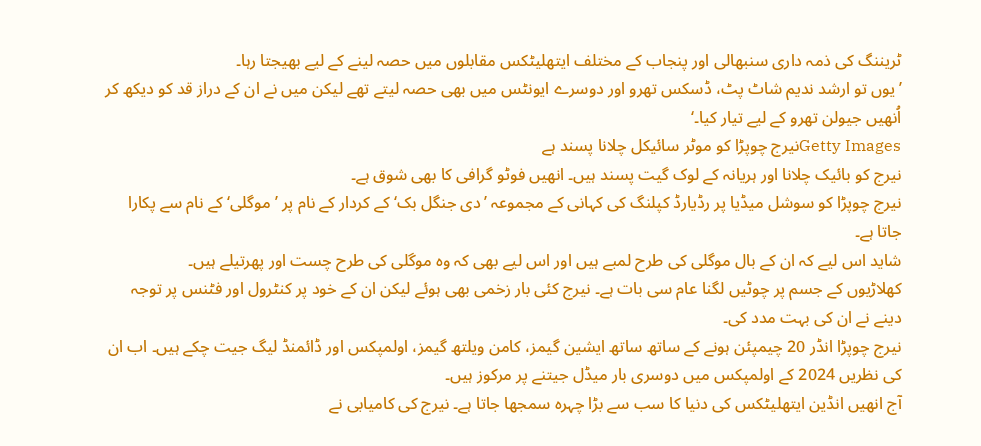ٹریننگ کی ذمہ داری سنبھالی اور پنجاب کے مختلف ایتھلیٹکس مقابلوں میں حصہ لینے کے لیے بھیجتا رہا۔
’یوں تو ارشد ندیم شاٹ پٹ، ڈسکس تھرو اور دوسرے ایونٹس میں بھی حصہ لیتے تھے لیکن میں نے ان کے دراز قد کو دیکھ کر اُنھیں جیولن تھرو کے لیے تیار کیا۔‘
Getty Imagesنیرج چوپڑا کو موٹر سائیکل چلانا پسند ہے
نیرج کو بائیک چلانا اور ہریانہ کے لوک گیت پسند ہیں۔ انھیں فوٹو گرافی کا بھی شوق ہے۔
نیرج چوپڑا کو سوشل میڈیا پر رڈیارڈ کپلنگ کی کہانی کے مجموعہ ’دی جنگل بک‘ کے کردار کے نام پر ’موگلی‘ کے نام سے پکارا جاتا ہے۔
شاید اس لیے کہ ان کے بال موگلی کی طرح لمبے ہیں اور اس لیے بھی کہ وہ موگلی کی طرح چست اور پھرتیلے ہیں۔
کھلاڑیوں کے جسم پر چوٹیں لگنا عام سی بات ہے۔ نیرج کئی بار زخمی بھی ہوئے لیکن ان کے خود پر کنٹرول اور فٹنس پر توجہ دینے نے ان کی بہت مدد کی۔
نیرج چوپڑا انڈر 20 چیمپئن ہونے کے ساتھ ساتھ ایشین گیمز، کامن ویلتھ گیمز، اولمپکس اور ڈائمنڈ لیگ جیت چکے ہیں۔ اب ان کی نظریں 2024 کے اولمپکس میں دوسری بار میڈل جیتنے پر مرکوز ہیں۔
آج انھیں انڈین ایتھلیٹکس کی دنیا کا سب سے بڑا چہرہ سمجھا جاتا ہے۔ نیرج کی کامیابی نے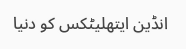انڈین ایتھلیٹکس کو دنیا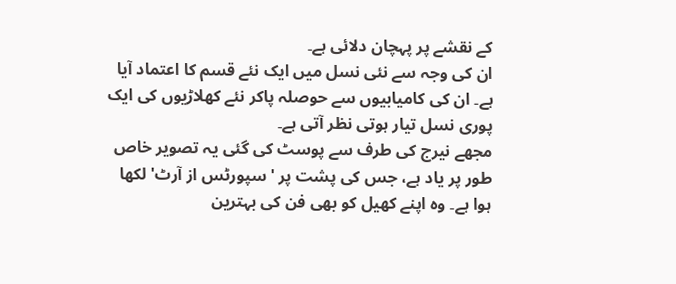کے نقشے پر پہچان دلائی ہے۔
ان کی وجہ سے نئی نسل میں ایک نئے قسم کا اعتماد آیا ہے۔ ان کی کامیابیوں سے حوصلہ پاکر نئے کھلاڑیوں کی ایک پوری نسل تیار ہوتی نظر آتی ہے۔
مجھے نیرج کی طرف سے پوسٹ کی گئی یہ تصویر خاص طور پر یاد ہے، جس کی پشت پر 'سپورٹس از آرٹ' لکھا ہوا ہے۔ وہ اپنے کھیل کو بھی فن کی بہترین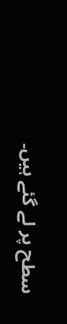سطح پر لے گئے ہیں۔